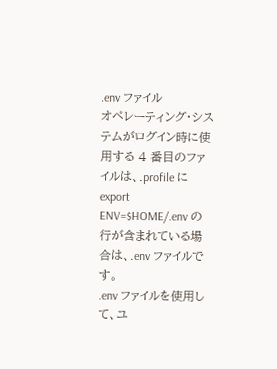.env ファイル
オペレーティング・システムがログイン時に使用する 4 番目のファイルは、.profile に export ENV=$HOME/.env の行が含まれている場合は、.env ファイルです。
.env ファイルを使用して、ユ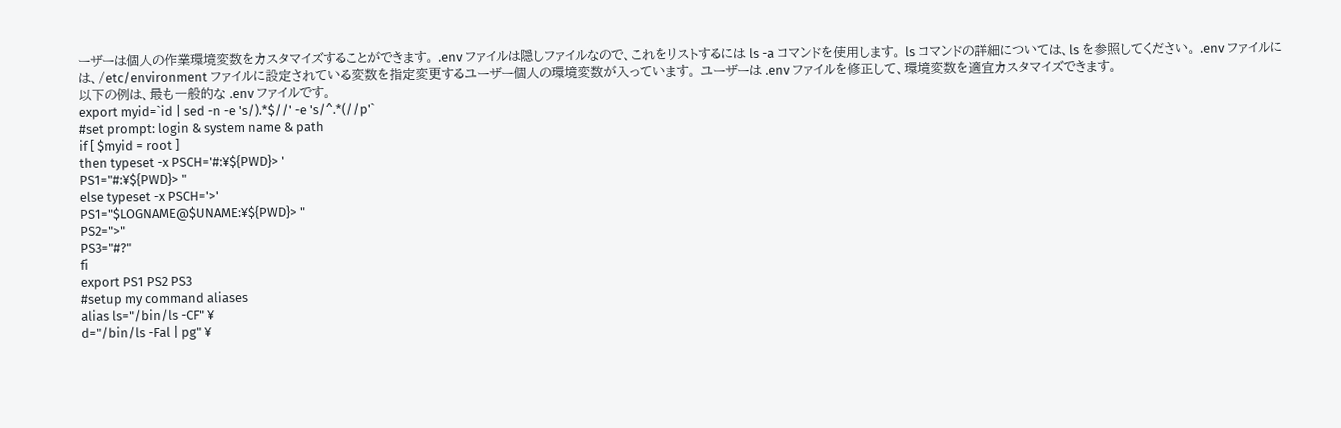ーザーは個人の作業環境変数をカスタマイズすることができます。 .env ファイルは隠しファイルなので、これをリストするには ls -a コマンドを使用します。 ls コマンドの詳細については、ls を参照してください。 .env ファイルには、/etc/environment ファイルに設定されている変数を指定変更するユーザー個人の環境変数が入っています。 ユーザーは .env ファイルを修正して、環境変数を適宜カスタマイズできます。
以下の例は、最も一般的な .env ファイルです。
export myid=`id | sed -n -e 's/).*$//' -e 's/^.*(//p'`
#set prompt: login & system name & path
if [ $myid = root ]
then typeset -x PSCH='#:¥${PWD}> '
PS1="#:¥${PWD}> "
else typeset -x PSCH='>'
PS1="$LOGNAME@$UNAME:¥${PWD}> "
PS2=">"
PS3="#?"
fi
export PS1 PS2 PS3
#setup my command aliases
alias ls="/bin/ls -CF" ¥
d="/bin/ls -Fal | pg" ¥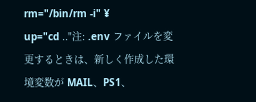rm="/bin/rm -i" ¥
up="cd .."注: .env ファイルを変更するときは、新しく作成した環境変数が MAIL、PS1、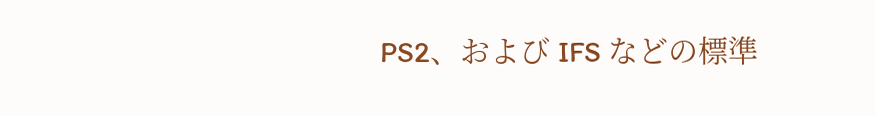PS2、および IFS などの標準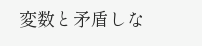変数と矛盾しな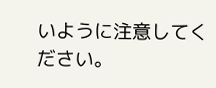いように注意してください。